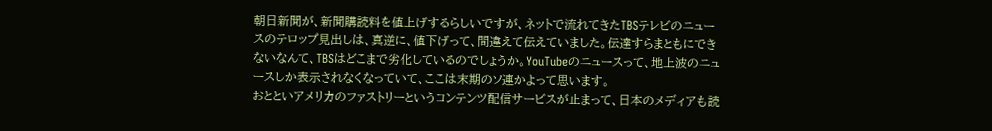朝日新聞が、新聞購読料を値上げするらしいですが、ネットで流れてきたTBSテレビのニュースのテロップ見出しは、真逆に、値下げって、間違えて伝えていました。伝達すらまともにできないなんて、TBSはどこまで劣化しているのでしょうか。YouTubeのニュースって、地上波のニュースしか表示されなくなっていて、ここは末期のソ連かよって思います。
おとといアメリカのファストリーというコンテンツ配信サービスが止まって、日本のメディアも読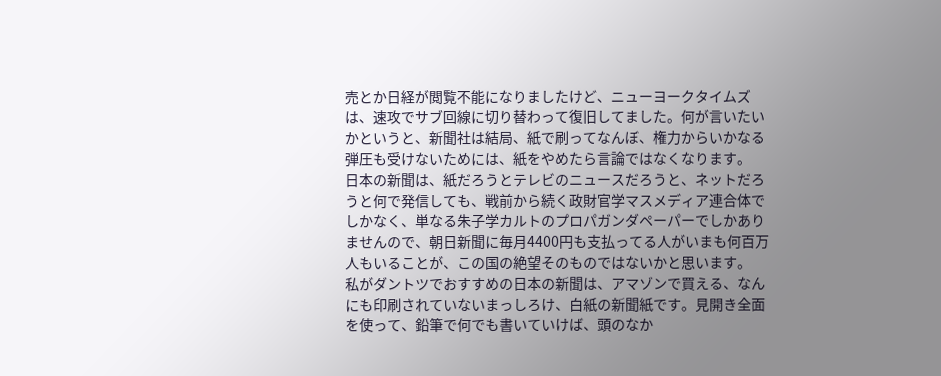売とか日経が閲覧不能になりましたけど、ニューヨークタイムズは、速攻でサブ回線に切り替わって復旧してました。何が言いたいかというと、新聞社は結局、紙で刷ってなんぼ、権力からいかなる弾圧も受けないためには、紙をやめたら言論ではなくなります。
日本の新聞は、紙だろうとテレビのニュースだろうと、ネットだろうと何で発信しても、戦前から続く政財官学マスメディア連合体でしかなく、単なる朱子学カルトのプロパガンダペーパーでしかありませんので、朝日新聞に毎月4400円も支払ってる人がいまも何百万人もいることが、この国の絶望そのものではないかと思います。
私がダントツでおすすめの日本の新聞は、アマゾンで買える、なんにも印刷されていないまっしろけ、白紙の新聞紙です。見開き全面を使って、鉛筆で何でも書いていけば、頭のなか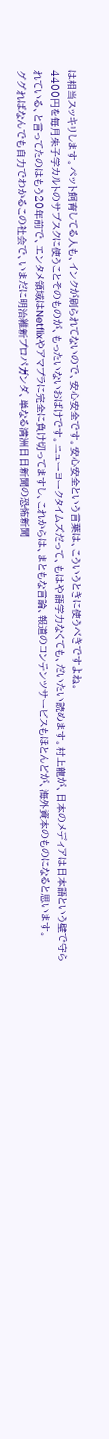は相当スッキリします。ペット飼育してる人も、インクが刷られてないので、安心安全です。安心安全という言葉は、こういうときに使うべきですよね。
4400円を毎月朱子学カルトのサブスクに使うことそのものが、もったいないおばけです。ニューヨークタイムズだって、もはや語学力なくても、だいたい読めます。村上龍が、日本のメディアは日本語という壁で守られている、と言ってたのはもう20年前で、エンタメ領域はNetflixやアマプラに完全に負け切ってますし、これからは、まともな言論、報道のコンテンツサービスもほとんどが、海外資本のものになると思います。
ググればなんでも自力でわかるこの社会で、いまだに明治維新プロパガンダ、単なる満洲日日新聞の恐怖新聞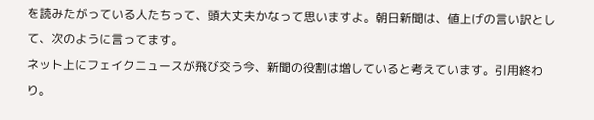を読みたがっている人たちって、頭大丈夫かなって思いますよ。朝日新聞は、値上げの言い訳として、次のように言ってます。
ネット上にフェイクニュースが飛び交う今、新聞の役割は増していると考えています。引用終わり。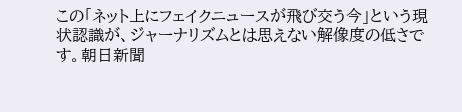この「ネット上にフェイクニュースが飛び交う今」という現状認識が、ジャーナリズムとは思えない解像度の低さです。朝日新聞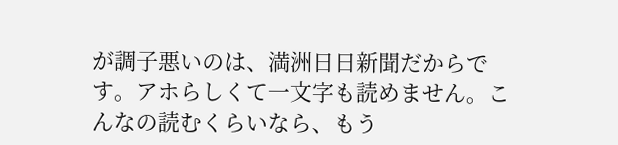が調子悪いのは、満洲日日新聞だからです。アホらしくて一文字も読めません。こんなの読むくらいなら、もう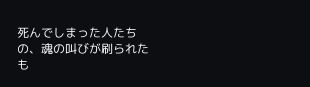死んでしまった人たちの、魂の叫びが刷られたも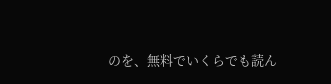のを、無料でいくらでも読ん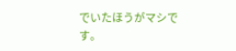でいたほうがマシです。